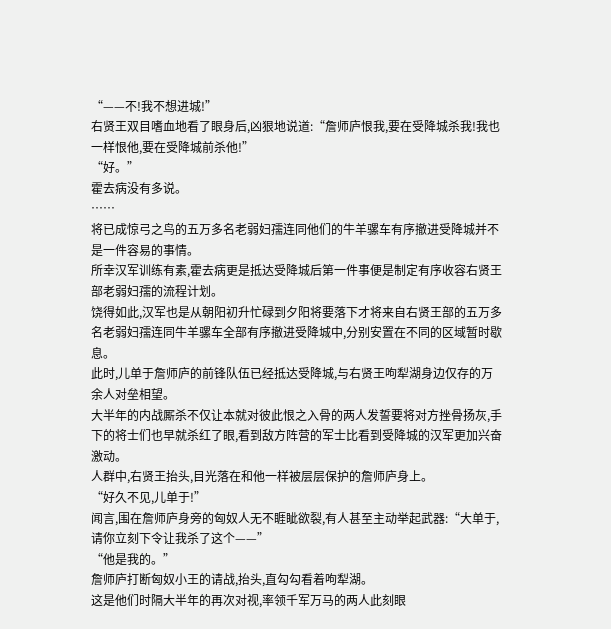“——不!我不想进城!”
右贤王双目嗜血地看了眼身后,凶狠地说道:“詹师庐恨我,要在受降城杀我!我也一样恨他,要在受降城前杀他!”
“好。”
霍去病没有多说。
……
将已成惊弓之鸟的五万多名老弱妇孺连同他们的牛羊骡车有序撤进受降城并不是一件容易的事情。
所幸汉军训练有素,霍去病更是抵达受降城后第一件事便是制定有序收容右贤王部老弱妇孺的流程计划。
饶得如此,汉军也是从朝阳初升忙碌到夕阳将要落下才将来自右贤王部的五万多名老弱妇孺连同牛羊骡车全部有序撤进受降城中,分别安置在不同的区域暂时歇息。
此时,儿单于詹师庐的前锋队伍已经抵达受降城,与右贤王呴犁湖身边仅存的万余人对垒相望。
大半年的内战厮杀不仅让本就对彼此恨之入骨的两人发誓要将对方挫骨扬灰,手下的将士们也早就杀红了眼,看到敌方阵营的军士比看到受降城的汉军更加兴奋激动。
人群中,右贤王抬头,目光落在和他一样被层层保护的詹师庐身上。
“好久不见,儿单于!”
闻言,围在詹师庐身旁的匈奴人无不睚眦欲裂,有人甚至主动举起武器:“大单于,请你立刻下令让我杀了这个——”
“他是我的。”
詹师庐打断匈奴小王的请战,抬头,直勾勾看着呴犁湖。
这是他们时隔大半年的再次对视,率领千军万马的两人此刻眼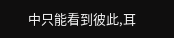中只能看到彼此,耳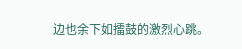边也余下如擂鼓的激烈心跳。